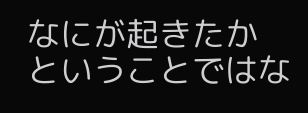なにが起きたか
ということではな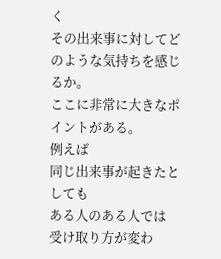く
その出来事に対してどのような気持ちを感じるか。
ここに非常に大きなポイントがある。
例えば
同じ出来事が起きたとしても
ある人のある人では
受け取り方が変わ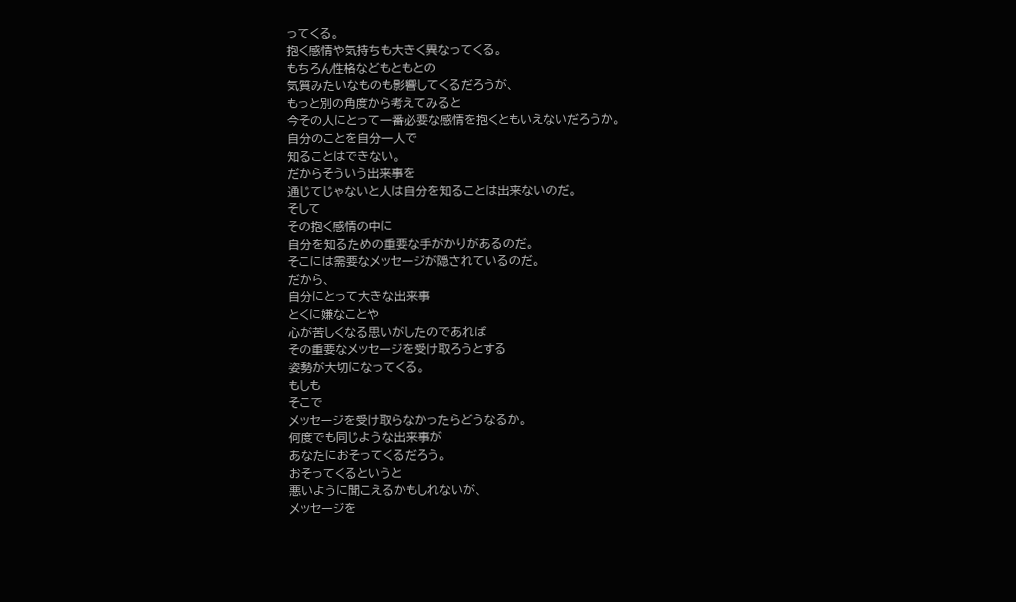ってくる。
抱く感情や気持ちも大きく異なってくる。
もちろん性格などもともとの
気質みたいなものも影響してくるだろうが、
もっと別の角度から考えてみると
今その人にとって一番必要な感情を抱くともいえないだろうか。
自分のことを自分一人で
知ることはできない。
だからそういう出来事を
通じてじゃないと人は自分を知ることは出来ないのだ。
そして
その抱く感情の中に
自分を知るための重要な手がかりがあるのだ。
そこには需要なメッセージが隠されているのだ。
だから、
自分にとって大きな出来事
とくに嫌なことや
心が苦しくなる思いがしたのであれば
その重要なメッセージを受け取ろうとする
姿勢が大切になってくる。
もしも
そこで
メッセージを受け取らなかったらどうなるか。
何度でも同じような出来事が
あなたにおそってくるだろう。
おそってくるというと
悪いように聞こえるかもしれないが、
メッセージを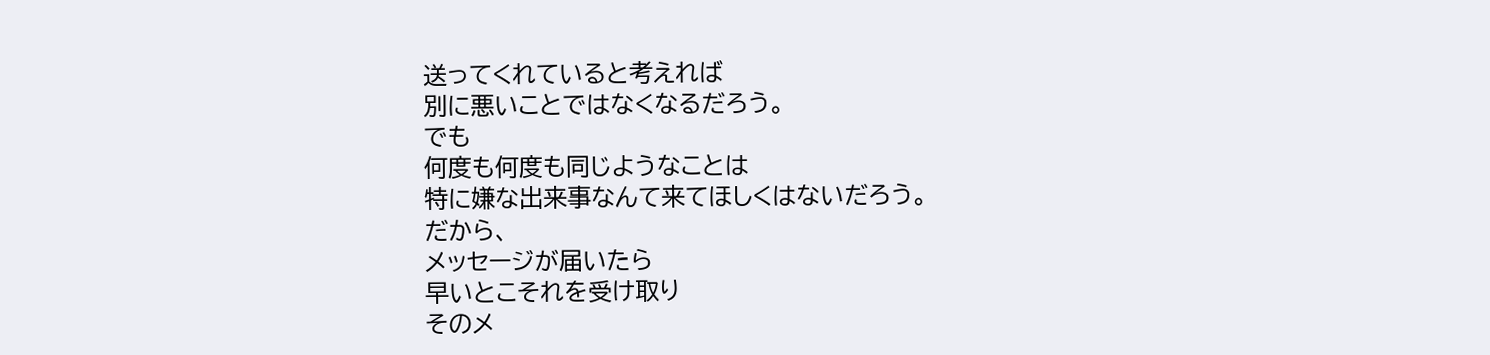送ってくれていると考えれば
別に悪いことではなくなるだろう。
でも
何度も何度も同じようなことは
特に嫌な出来事なんて来てほしくはないだろう。
だから、
メッセージが届いたら
早いとこそれを受け取り
そのメ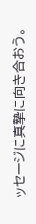ッセージに真摯に向き合おう。